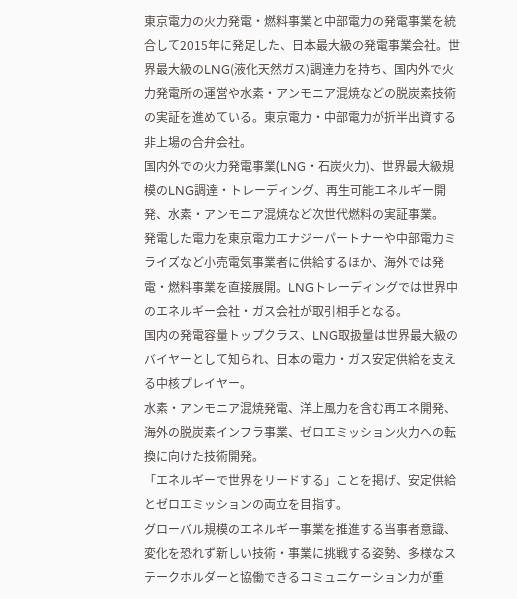東京電力の火力発電・燃料事業と中部電力の発電事業を統合して2015年に発足した、日本最大級の発電事業会社。世界最大級のLNG(液化天然ガス)調達力を持ち、国内外で火力発電所の運営や水素・アンモニア混焼などの脱炭素技術の実証を進めている。東京電力・中部電力が折半出資する非上場の合弁会社。
国内外での火力発電事業(LNG・石炭火力)、世界最大級規模のLNG調達・トレーディング、再生可能エネルギー開発、水素・アンモニア混焼など次世代燃料の実証事業。
発電した電力を東京電力エナジーパートナーや中部電力ミライズなど小売電気事業者に供給するほか、海外では発電・燃料事業を直接展開。LNGトレーディングでは世界中のエネルギー会社・ガス会社が取引相手となる。
国内の発電容量トップクラス、LNG取扱量は世界最大級のバイヤーとして知られ、日本の電力・ガス安定供給を支える中核プレイヤー。
水素・アンモニア混焼発電、洋上風力を含む再エネ開発、海外の脱炭素インフラ事業、ゼロエミッション火力への転換に向けた技術開発。
「エネルギーで世界をリードする」ことを掲げ、安定供給とゼロエミッションの両立を目指す。
グローバル規模のエネルギー事業を推進する当事者意識、変化を恐れず新しい技術・事業に挑戦する姿勢、多様なステークホルダーと協働できるコミュニケーション力が重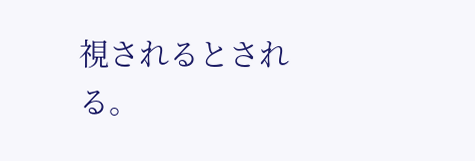視されるとされる。